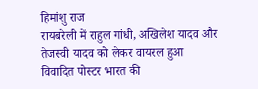हिमांशु राज
रायबरेली में राहुल गांधी, अखिलेश यादव और तेजस्वी यादव को लेकर वायरल हुआ विवादित पोस्टर भारत की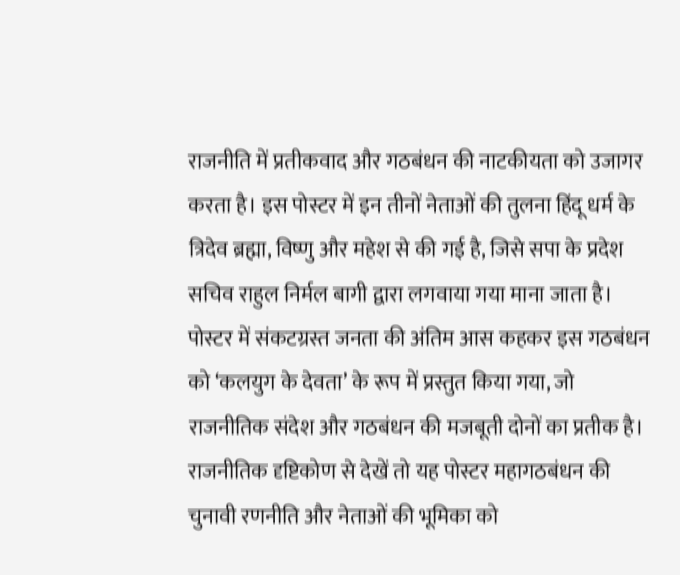राजनीति में प्रतीकवाद और गठबंधन की नाटकीयता को उजागर करता है। इस पोस्टर में इन तीनों नेताओं की तुलना हिंदू धर्म के त्रिदेव ब्रह्मा, विष्णु और महेश से की गई है, जिसे सपा के प्रदेश सचिव राहुल निर्मल बागी द्वारा लगवाया गया माना जाता है। पोस्टर में संकटग्रस्त जनता की अंतिम आस कहकर इस गठबंधन को ‘कलयुग के देवता’ के रूप में प्रस्तुत किया गया, जो राजनीतिक संदेश और गठबंधन की मजबूती दोनों का प्रतीक है। राजनीतिक दृष्टिकोण से देखें तो यह पोस्टर महागठबंधन की चुनावी रणनीति और नेताओं की भूमिका को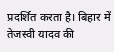प्रदर्शित करता है। बिहार में तेजस्वी यादव की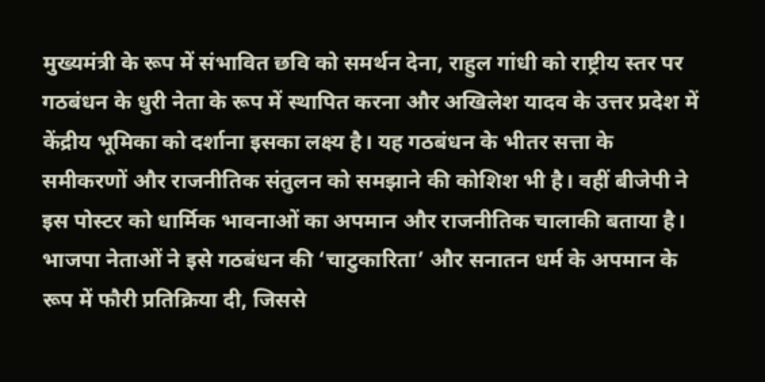मुख्यमंत्री के रूप में संभावित छवि को समर्थन देना, राहुल गांधी को राष्ट्रीय स्तर पर गठबंधन के धुरी नेता के रूप में स्थापित करना और अखिलेश यादव के उत्तर प्रदेश में केंद्रीय भूमिका को दर्शाना इसका लक्ष्य है। यह गठबंधन के भीतर सत्ता के समीकरणों और राजनीतिक संतुलन को समझाने की कोशिश भी है। वहीं बीजेपी ने इस पोस्टर को धार्मिक भावनाओं का अपमान और राजनीतिक चालाकी बताया है। भाजपा नेताओं ने इसे गठबंधन की ‘चाटुकारिता’ और सनातन धर्म के अपमान के रूप में फौरी प्रतिक्रिया दी, जिससे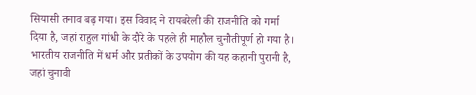सियासी तनाव बढ़ गया। इस विवाद ने रायबरेली की राजनीति को गर्मा दिया है, जहां राहुल गांधी के दौरे के पहले ही माहौल चुनौतीपूर्ण हो गया है। भारतीय राजनीति में धर्म और प्रतीकों के उपयोग की यह कहानी पुरानी है, जहां चुनावी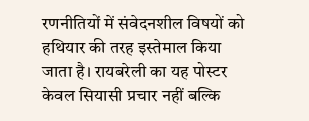रणनीतियों में संवेदनशील विषयों को हथियार की तरह इस्तेमाल किया जाता है। रायबरेली का यह पोस्टर केवल सियासी प्रचार नहीं बल्कि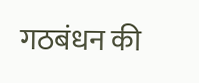गठबंधन की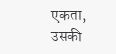एकता, उसकी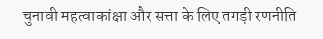चुनावी महत्वाकांक्षा और सत्ता के लिए तगड़ी रणनीति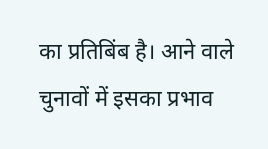का प्रतिबिंब है। आने वाले चुनावों में इसका प्रभाव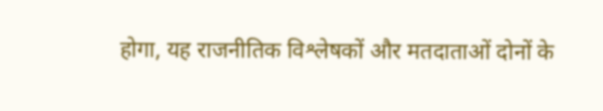होगा, यह राजनीतिक विश्लेषकों और मतदाताओं दोनों के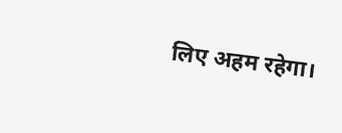लिए अहम रहेगा।